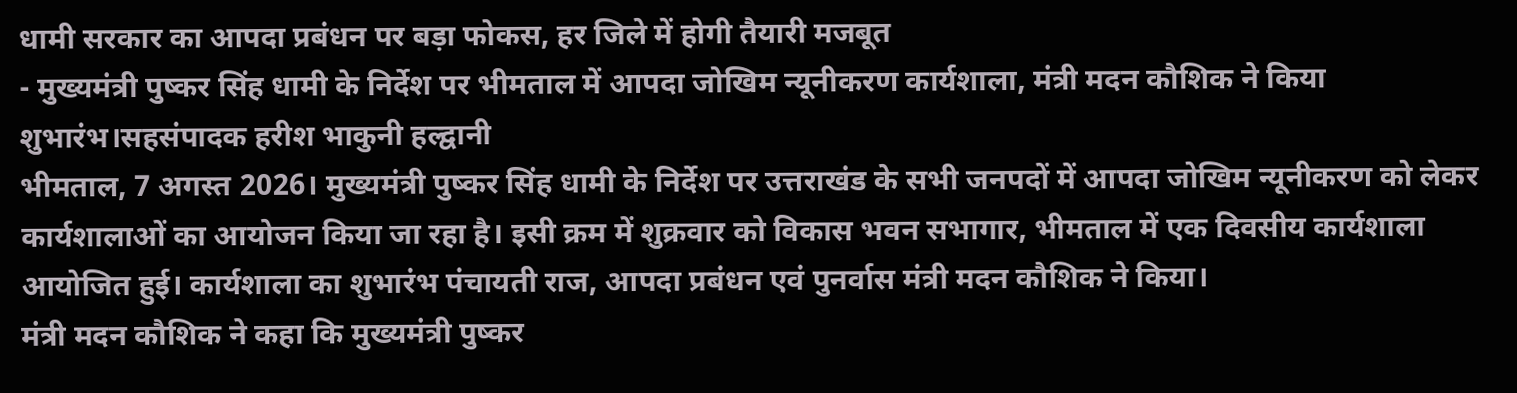धामी सरकार का आपदा प्रबंधन पर बड़ा फोकस, हर जिले में होगी तैयारी मजबूत
- मुख्यमंत्री पुष्कर सिंह धामी के निर्देश पर भीमताल में आपदा जोखिम न्यूनीकरण कार्यशाला, मंत्री मदन कौशिक ने किया शुभारंभ।सहसंपादक हरीश भाकुनी हल्द्वानी
भीमताल, 7 अगस्त 2026। मुख्यमंत्री पुष्कर सिंह धामी के निर्देश पर उत्तराखंड के सभी जनपदों में आपदा जोखिम न्यूनीकरण को लेकर कार्यशालाओं का आयोजन किया जा रहा है। इसी क्रम में शुक्रवार को विकास भवन सभागार, भीमताल में एक दिवसीय कार्यशाला आयोजित हुई। कार्यशाला का शुभारंभ पंचायती राज, आपदा प्रबंधन एवं पुनर्वास मंत्री मदन कौशिक ने किया।
मंत्री मदन कौशिक ने कहा कि मुख्यमंत्री पुष्कर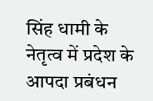सिंह धामी के नेतृत्व में प्रदेश के आपदा प्रबंधन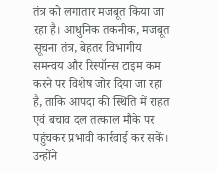तंत्र को लगातार मजबूत किया जा रहा है। आधुनिक तकनीक, मजबूत सूचना तंत्र, बेहतर विभागीय समन्वय और रिस्पॉन्स टाइम कम करने पर विशेष जोर दिया जा रहा है, ताकि आपदा की स्थिति में राहत एवं बचाव दल तत्काल मौके पर पहुंचकर प्रभावी कार्रवाई कर सकें।
उन्होंने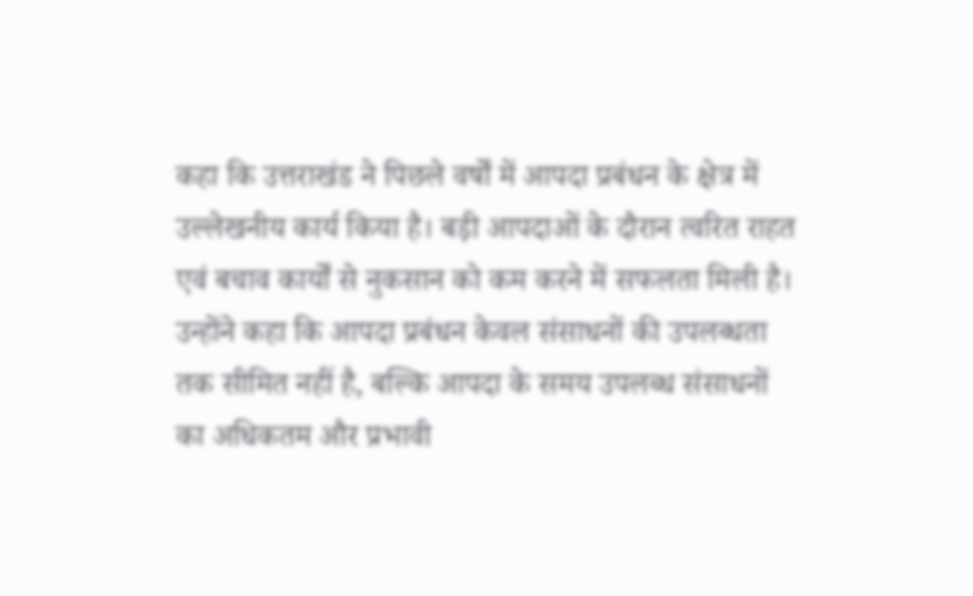कहा कि उत्तराखंड ने पिछले वर्षों में आपदा प्रबंधन के क्षेत्र में उल्लेखनीय कार्य किया है। बड़ी आपदाओं के दौरान त्वरित राहत एवं बचाव कार्यों से नुकसान को कम करने में सफलता मिली है। उन्होंने कहा कि आपदा प्रबंधन केवल संसाधनों की उपलब्धता तक सीमित नहीं है, बल्कि आपदा के समय उपलब्ध संसाधनों का अधिकतम और प्रभावी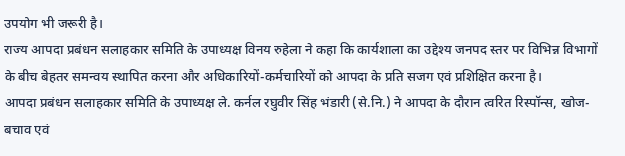उपयोग भी जरूरी है।
राज्य आपदा प्रबंधन सलाहकार समिति के उपाध्यक्ष विनय रुहेला ने कहा कि कार्यशाला का उद्देश्य जनपद स्तर पर विभिन्न विभागों के बीच बेहतर समन्वय स्थापित करना और अधिकारियों-कर्मचारियों को आपदा के प्रति सजग एवं प्रशिक्षित करना है।
आपदा प्रबंधन सलाहकार समिति के उपाध्यक्ष ले. कर्नल रघुवीर सिंह भंडारी (से.नि.) ने आपदा के दौरान त्वरित रिस्पॉन्स, खोज-बचाव एवं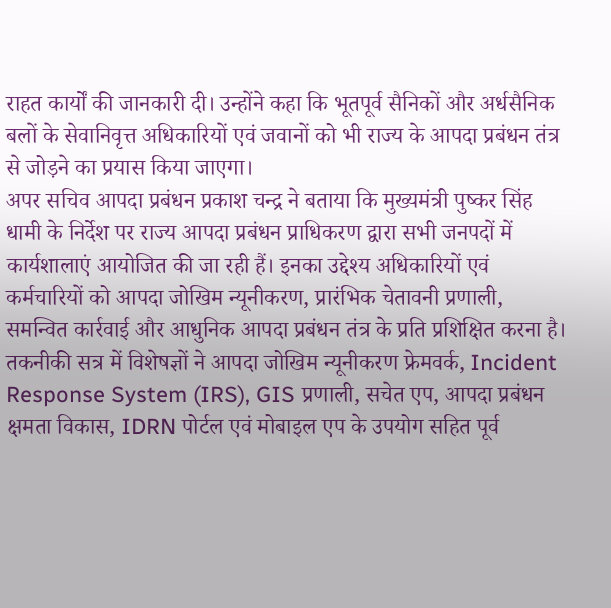राहत कार्यों की जानकारी दी। उन्होंने कहा कि भूतपूर्व सैनिकों और अर्धसैनिक बलों के सेवानिवृत्त अधिकारियों एवं जवानों को भी राज्य के आपदा प्रबंधन तंत्र से जोड़ने का प्रयास किया जाएगा।
अपर सचिव आपदा प्रबंधन प्रकाश चन्द्र ने बताया कि मुख्यमंत्री पुष्कर सिंह धामी के निर्देश पर राज्य आपदा प्रबंधन प्राधिकरण द्वारा सभी जनपदों में कार्यशालाएं आयोजित की जा रही हैं। इनका उद्देश्य अधिकारियों एवं कर्मचारियों को आपदा जोखिम न्यूनीकरण, प्रारंभिक चेतावनी प्रणाली, समन्वित कार्रवाई और आधुनिक आपदा प्रबंधन तंत्र के प्रति प्रशिक्षित करना है।
तकनीकी सत्र में विशेषज्ञों ने आपदा जोखिम न्यूनीकरण फ्रेमवर्क, Incident Response System (IRS), GIS प्रणाली, सचेत एप, आपदा प्रबंधन क्षमता विकास, IDRN पोर्टल एवं मोबाइल एप के उपयोग सहित पूर्व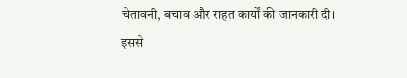चेतावनी, बचाव और राहत कार्यों की जानकारी दी।
इससे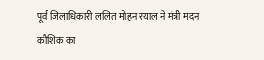पूर्व जिलाधिकारी ललित मोहन रयाल ने मंत्री मदन कौशिक का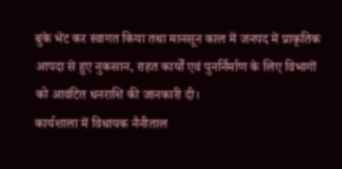बुके भेंट कर स्वागत किया तथा मानसून काल में जनपद में प्राकृतिक आपदा से हुए नुकसान, राहत कार्यों एवं पुनर्निर्माण के लिए विभागों को आवंटित धनराशि की जानकारी दी।
कार्यशाला में विधायक नैनीताल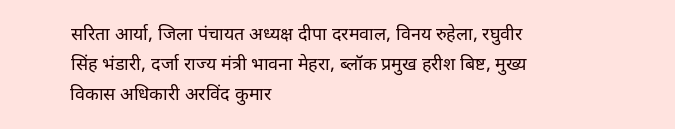सरिता आर्या, जिला पंचायत अध्यक्ष दीपा दरमवाल, विनय रुहेला, रघुवीर सिंह भंडारी, दर्जा राज्य मंत्री भावना मेहरा, ब्लॉक प्रमुख हरीश बिष्ट, मुख्य विकास अधिकारी अरविंद कुमार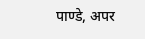पाण्डे, अपर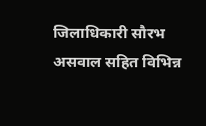जिलाधिकारी सौरभ असवाल सहित विभिन्न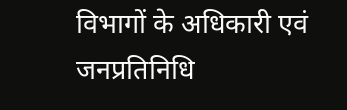विभागों के अधिकारी एवं जनप्रतिनिधि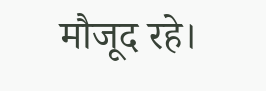मौजूद रहे।